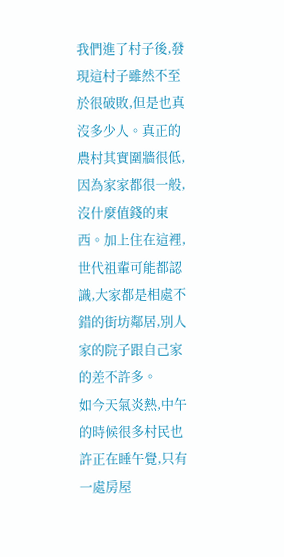我們進了村子後,發現這村子雖然不至於很破敗,但是也真沒多少人。真正的農村其實圍牆很低,因為家家都很一般,沒什麼值錢的東西。加上住在這裡,世代祖輩可能都認識,大家都是相處不錯的街坊鄰居,別人家的院子跟自己家的差不許多。
如今天氣炎熱,中午的時候很多村民也許正在睡午覺,只有一處房屋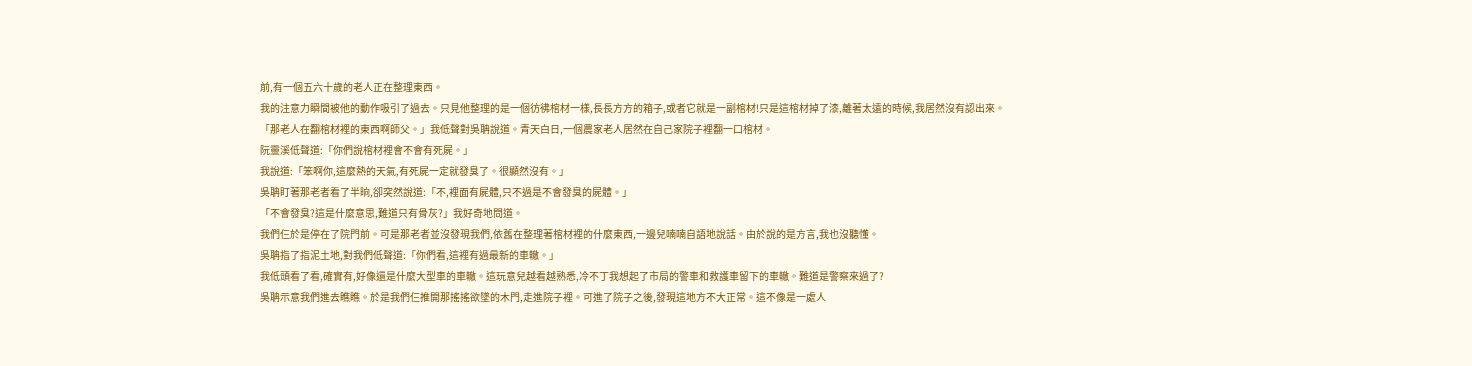前,有一個五六十歲的老人正在整理東西。
我的注意力瞬間被他的動作吸引了過去。只見他整理的是一個彷彿棺材一樣,長長方方的箱子,或者它就是一副棺材!只是這棺材掉了漆,離著太遠的時候,我居然沒有認出來。
「那老人在翻棺材裡的東西啊師父。」我低聲對吳聃說道。青天白日,一個農家老人居然在自己家院子裡翻一口棺材。
阮靈溪低聲道:「你們說棺材裡會不會有死屍。」
我說道:「笨啊你,這麼熱的天氣,有死屍一定就發臭了。很顯然沒有。」
吳聃盯著那老者看了半晌,卻突然說道:「不,裡面有屍體,只不過是不會發臭的屍體。」
「不會發臭?這是什麼意思,難道只有骨灰?」我好奇地問道。
我們仨於是停在了院門前。可是那老者並沒發現我們,依舊在整理著棺材裡的什麼東西,一邊兒喃喃自語地說話。由於說的是方言,我也沒聽懂。
吳聃指了指泥土地,對我們低聲道:「你們看,這裡有過最新的車轍。」
我低頭看了看,確實有,好像還是什麼大型車的車轍。這玩意兒越看越熟悉,冷不丁我想起了市局的警車和救護車留下的車轍。難道是警察來過了?
吳聃示意我們進去瞧瞧。於是我們仨推開那搖搖欲墜的木門,走進院子裡。可進了院子之後,發現這地方不大正常。這不像是一處人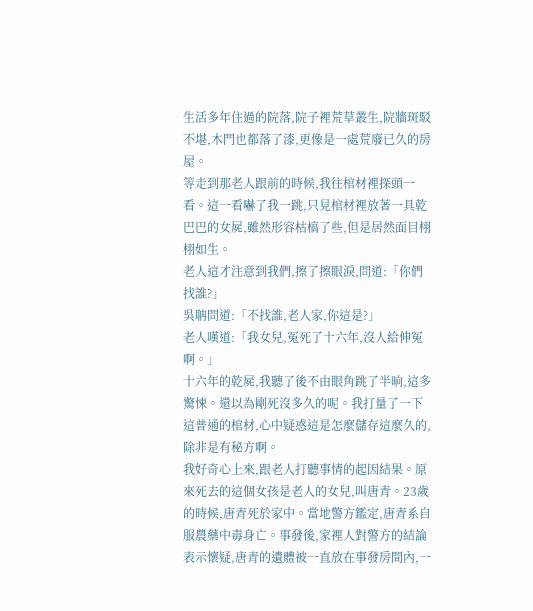生活多年住過的院落,院子裡荒草叢生,院牆斑駁不堪,木門也都落了漆,更像是一處荒廢已久的房屋。
等走到那老人跟前的時候,我往棺材裡探頭一看。這一看嚇了我一跳,只見棺材裡放著一具乾巴巴的女屍,雖然形容枯槁了些,但是居然面目栩栩如生。
老人這才注意到我們,擦了擦眼淚,問道:「你們找誰?」
吳聃問道:「不找誰,老人家,你這是?」
老人嘆道:「我女兒,冤死了十六年,沒人給伸冤啊。」
十六年的乾屍,我聽了後不由眼角跳了半晌,這多驚悚。還以為剛死沒多久的呢。我打量了一下這普通的棺材,心中疑惑這是怎麼儲存這麼久的,除非是有秘方啊。
我好奇心上來,跟老人打聽事情的起因結果。原來死去的這個女孩是老人的女兒,叫唐青。23歲的時候,唐青死於家中。當地警方鑑定,唐青系自服農藥中毒身亡。事發後,家裡人對警方的結論表示懷疑,唐青的遺體被一直放在事發房間內,一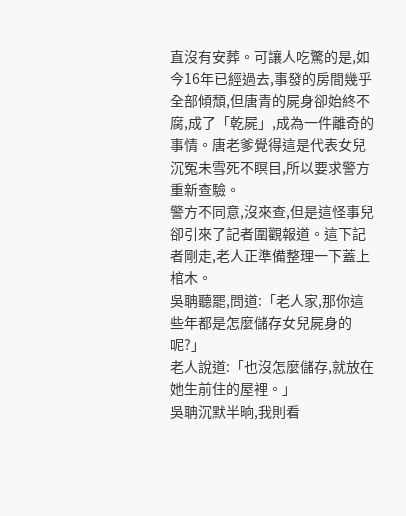直沒有安葬。可讓人吃驚的是,如今16年已經過去,事發的房間幾乎全部傾頹,但唐青的屍身卻始終不腐,成了「乾屍」,成為一件離奇的事情。唐老爹覺得這是代表女兒沉冤未雪死不瞑目,所以要求警方重新查驗。
警方不同意,沒來查,但是這怪事兒卻引來了記者圍觀報道。這下記者剛走,老人正準備整理一下蓋上棺木。
吳聃聽罷,問道:「老人家,那你這些年都是怎麼儲存女兒屍身的呢?」
老人說道:「也沒怎麼儲存,就放在她生前住的屋裡。」
吳聃沉默半晌,我則看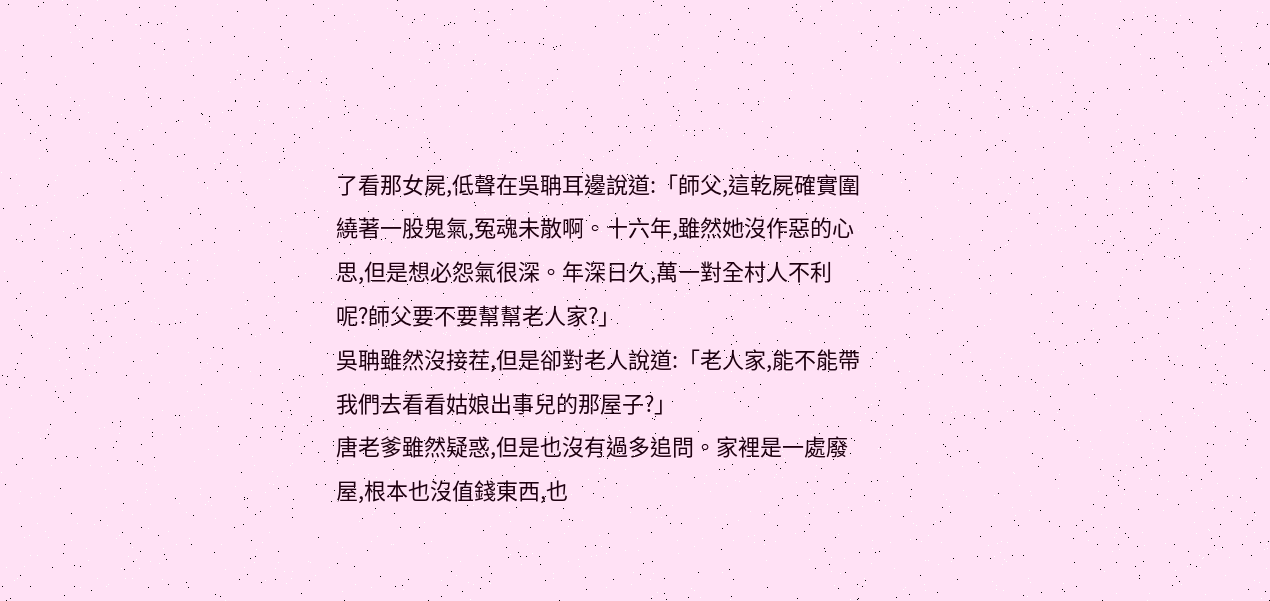了看那女屍,低聲在吳聃耳邊說道:「師父,這乾屍確實圍繞著一股鬼氣,冤魂未散啊。十六年,雖然她沒作惡的心思,但是想必怨氣很深。年深日久,萬一對全村人不利呢?師父要不要幫幫老人家?」
吳聃雖然沒接茬,但是卻對老人說道:「老人家,能不能帶我們去看看姑娘出事兒的那屋子?」
唐老爹雖然疑惑,但是也沒有過多追問。家裡是一處廢屋,根本也沒值錢東西,也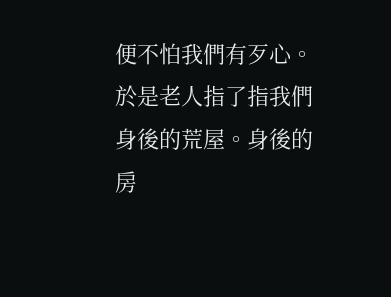便不怕我們有歹心。
於是老人指了指我們身後的荒屋。身後的房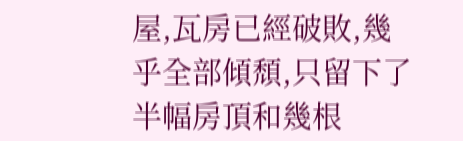屋,瓦房已經破敗,幾乎全部傾頹,只留下了半幅房頂和幾根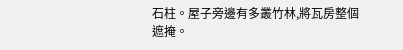石柱。屋子旁邊有多叢竹林,將瓦房整個遮掩。